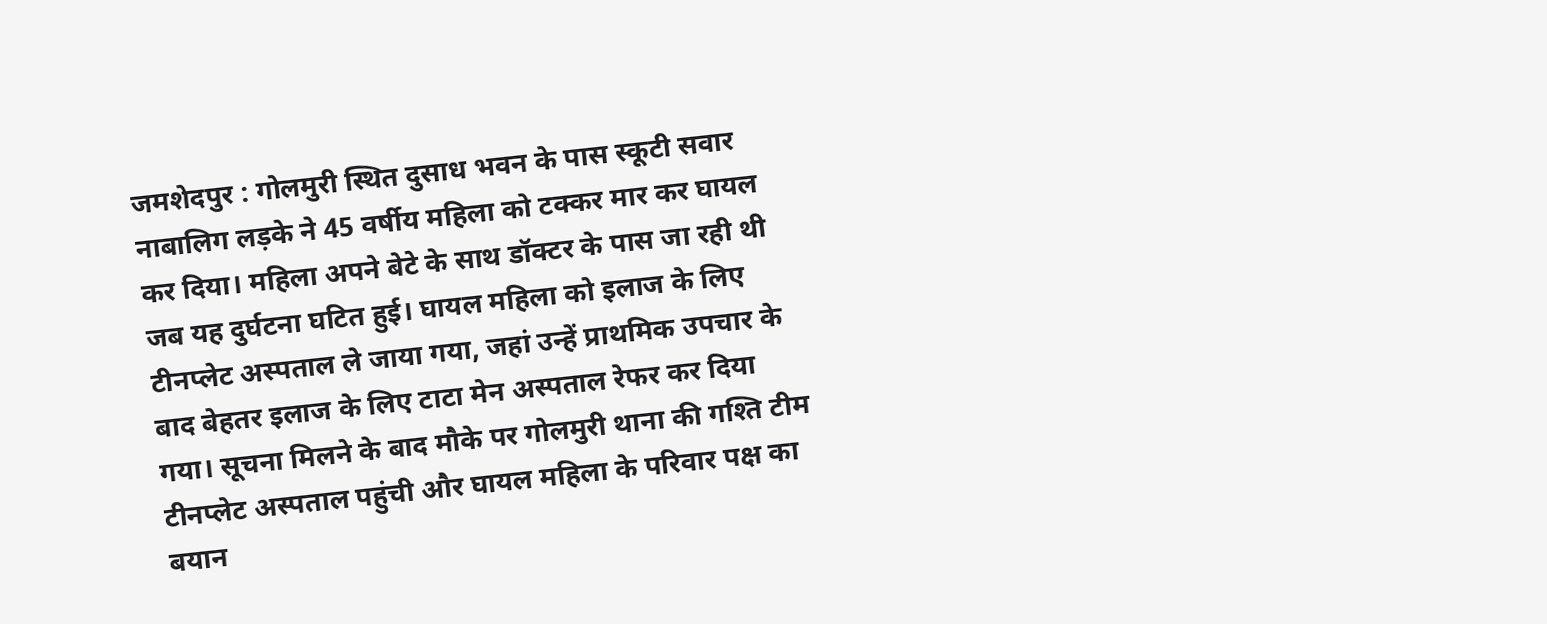जमशेदपुर : गोलमुरी स्थित दुसाध भवन के पास स्कूटी सवार नाबालिग लड़के ने 45 वर्षीय महिला को टक्कर मार कर घायल कर दिया। महिला अपने बेटे के साथ डॉक्टर के पास जा रही थी जब यह दुर्घटना घटित हुई। घायल महिला को इलाज के लिए टीनप्लेट अस्पताल ले जाया गया, जहां उन्हें प्राथमिक उपचार के बाद बेहतर इलाज के लिए टाटा मेन अस्पताल रेफर कर दिया गया। सूचना मिलने के बाद मौके पर गोलमुरी थाना की गश्ति टीम टीनप्लेट अस्पताल पहुंची और घायल महिला के परिवार पक्ष का बयान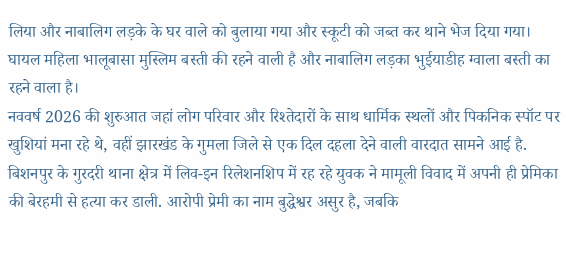लिया और नाबालिग लड़के के घर वाले को बुलाया गया और स्कूटी को जब्त कर थाने भेज दिया गया। घायल महिला भालूबासा मुस्लिम बस्ती की रहने वाली है और नाबालिग लड़का भुईयाडीह ग्वाला बस्ती का रहने वाला है।
नववर्ष 2026 की शुरुआत जहां लोग परिवार और रिश्तेदारों के साथ धार्मिक स्थलों और पिकनिक स्पॉट पर खुशियां मना रहे थे, वहीं झारखंड के गुमला जिले से एक दिल दहला देने वाली वारदात सामने आई है.
बिशनपुर के गुरदरी थाना क्षेत्र में लिव-इन रिलेशनशिप में रह रहे युवक ने मामूली विवाद में अपनी ही प्रेमिका की बेरहमी से हत्या कर डाली. आरोपी प्रेमी का नाम बुद्धेश्वर असुर है, जबकि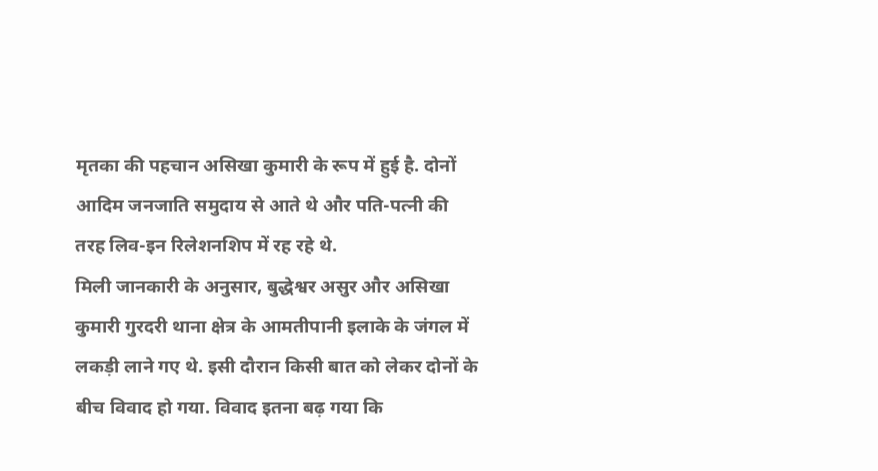मृतका की पहचान असिखा कुमारी के रूप में हुई है. दोनों आदिम जनजाति समुदाय से आते थे और पति-पत्नी की तरह लिव-इन रिलेशनशिप में रह रहे थे.
मिली जानकारी के अनुसार, बुद्धेश्वर असुर और असिखा कुमारी गुरदरी थाना क्षेत्र के आमतीपानी इलाके के जंगल में लकड़ी लाने गए थे. इसी दौरान किसी बात को लेकर दोनों के बीच विवाद हो गया. विवाद इतना बढ़ गया कि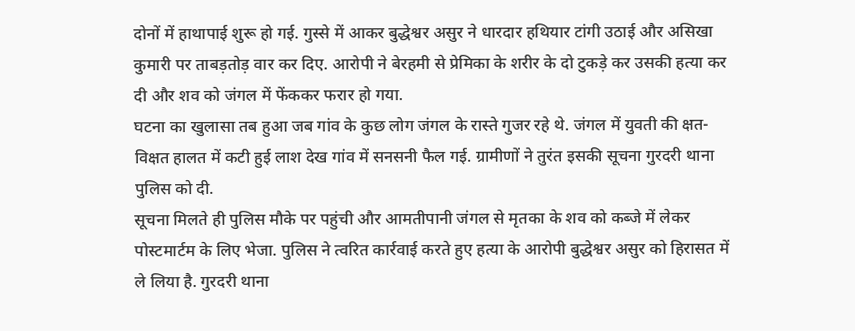दोनों में हाथापाई शुरू हो गई. गुस्से में आकर बुद्धेश्वर असुर ने धारदार हथियार टांगी उठाई और असिखा कुमारी पर ताबड़तोड़ वार कर दिए. आरोपी ने बेरहमी से प्रेमिका के शरीर के दो टुकड़े कर उसकी हत्या कर दी और शव को जंगल में फेंककर फरार हो गया.
घटना का खुलासा तब हुआ जब गांव के कुछ लोग जंगल के रास्ते गुजर रहे थे. जंगल में युवती की क्षत-विक्षत हालत में कटी हुई लाश देख गांव में सनसनी फैल गई. ग्रामीणों ने तुरंत इसकी सूचना गुरदरी थाना पुलिस को दी.
सूचना मिलते ही पुलिस मौके पर पहुंची और आमतीपानी जंगल से मृतका के शव को कब्जे में लेकर पोस्टमार्टम के लिए भेजा. पुलिस ने त्वरित कार्रवाई करते हुए हत्या के आरोपी बुद्धेश्वर असुर को हिरासत में ले लिया है. गुरदरी थाना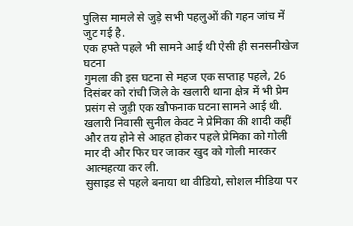पुलिस मामले से जुड़े सभी पहलुओं की गहन जांच में जुट गई है.
एक हफ्ते पहले भी सामने आई थी ऐसी ही सनसनीखेज घटना
गुमला की इस घटना से महज एक सप्ताह पहले, 26 दिसंबर को रांची जिले के खलारी थाना क्षेत्र में भी प्रेम प्रसंग से जुड़ी एक खौफनाक घटना सामने आई थी. खलारी निवासी सुनील केवट ने प्रेमिका की शादी कहीं और तय होने से आहत होकर पहले प्रेमिका को गोली मार दी और फिर घर जाकर खुद को गोली मारकर आत्महत्या कर ली.
सुसाइड से पहले बनाया था वीडियो, सोशल मीडिया पर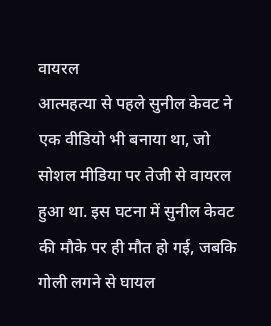वायरल
आत्महत्या से पहले सुनील केवट ने एक वीडियो भी बनाया था, जो सोशल मीडिया पर तेजी से वायरल हुआ था. इस घटना में सुनील केवट की मौके पर ही मौत हो गई, जबकि गोली लगने से घायल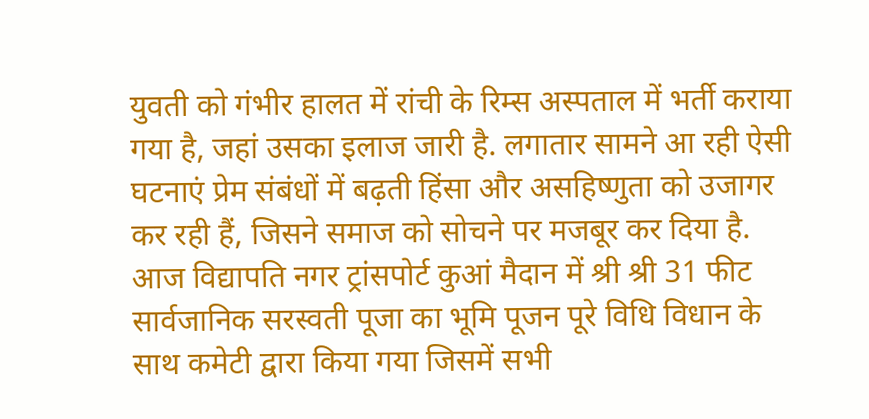युवती को गंभीर हालत में रांची के रिम्स अस्पताल में भर्ती कराया गया है, जहां उसका इलाज जारी है. लगातार सामने आ रही ऐसी घटनाएं प्रेम संबंधों में बढ़ती हिंसा और असहिष्णुता को उजागर कर रही हैं, जिसने समाज को सोचने पर मजबूर कर दिया है.
आज विद्यापति नगर ट्रांसपोर्ट कुआं मैदान में श्री श्री 31 फीट सार्वजानिक सरस्वती पूजा का भूमि पूजन पूरे विधि विधान के साथ कमेटी द्वारा किया गया जिसमें सभी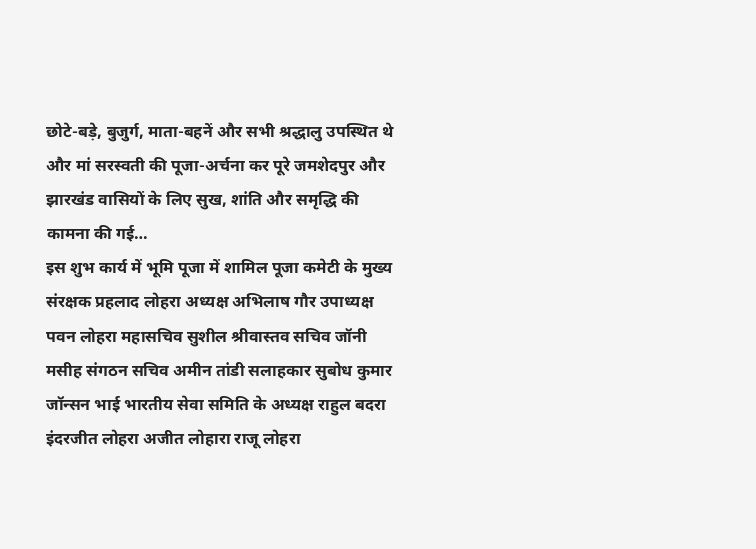छोटे-बड़े, बुजुर्ग, माता-बहनें और सभी श्रद्धालु उपस्थित थे और मां सरस्वती की पूजा-अर्चना कर पूरे जमशेदपुर और झारखंड वासियों के लिए सुख, शांति और समृद्धि की कामना की गई…
इस शुभ कार्य में भूमि पूजा में शामिल पूजा कमेटी के मुख्य संरक्षक प्रहलाद लोहरा अध्यक्ष अभिलाष गौर उपाध्यक्ष पवन लोहरा महासचिव सुशील श्रीवास्तव सचिव जॉनी मसीह संगठन सचिव अमीन तांडी सलाहकार सुबोध कुमार जॉन्सन भाई भारतीय सेवा समिति के अध्यक्ष राहुल बदरा इंदरजीत लोहरा अजीत लोहारा राजू लोहरा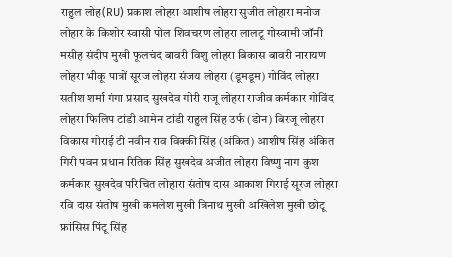राहुल लोह(RU) प्रकाश लोहरा आशीष लोहरा सुजीत लोहारा मनोज लोहार के किशोर स्वासी पोल शिवचरण लोहरा लालटू गोस्वामी जॉनी मसीह संदीप मुखी फूलचंद बावरी विशु लोहरा बिकास बावरी नारायण लोहरा भीकू पात्रों सूरज लोहरा संजय लोहरा (डूमडूम) गोविंद लोहरा सतीश शर्मा गंगा प्रसाद सुखदेव गोरी राजू लोहरा राजीव कर्मकार गोविंद लोहरा फिलिप टांडी आमेन टांडी राहुल सिंह उर्फ (डोन) बिरजू लोहरा विकास गोराई टी नवीन राव विक्की सिंह (अंकित) आशीष सिंह अंकित गिरी पवन प्रधान रितिक सिंह सुखदेव अजीत लोहरा विष्णु नाग कुश कर्मकार सुखदेव परिचित लोहारा संतोष दास आकाश गिराई सूरज लोहरा रवि दास संतोष मुखी कमलेश मुखी त्रिनाथ मुखी अखिलेश मुखी छोटू फ्रांसिस पिंटू सिंह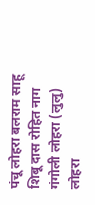पंचू लोहरा बलराम साहू शिबू दास रोहित नाग गंगोली लोहरा (लुलु) लोहरा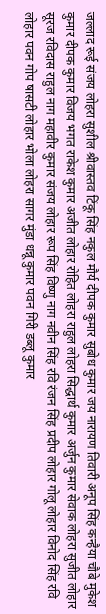जल्लाद रूई संजय लोहरा सुशील श्रीवास्तव टिंकू सिंह नकुल मौर्य दीपक कुमार सुबोध कुमार जय नारायण तिवारी अनूप सिंह कन्हैया चौबे मुकेश कुमार दीपक कुमार विजय भगत राकेश कुमार अजीत लोहार रोहित लोहरा राहुल लोहरा सिद्धार्थ कुमार अर्जुन कुमार सेवाक लोहरा सुजीत लोहार सूरज रविदास राहुल नाग महावीर कुमार संजय लोहार रूप सिंह विष्णु नाग नवीन सिंह रवि रंजन सिंह प्रदीप लोहार गोलू लोहार विनोद सिंह रवि लोहार पवन गोप षासटी लोहार भोला लोहरा सागर मुंडा धन्नू कुमार पवन गिरी डब्लू कुमार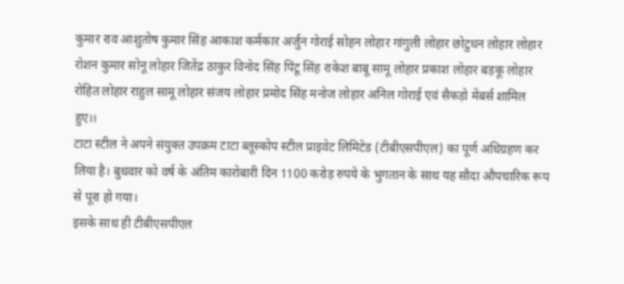कुमार राव आशुतोष कुमार सिंह आकाश कर्मकार अर्जुन गोराई सोहन लोहार गांगुली लोहार छोटुधन लोहार लोहार रोशन कुमार सोनू लोहार जितेंद्र ठाकुर विनोद सिंह पिंटू सिंह राकेश बाबू सामू लोहार प्रकाश लोहार बड़कू लोहार रोहित लोहार राहुल सामू लोहार संजय लोहार प्रमोद सिंह मनोज लोहार अनिल गोराई एवं सैकड़ो मेंबर्स शामिल हुए।।
टाटा स्टील ने अपने संयुक्त उपक्रम टाटा ब्लूस्कोप स्टील प्राइवेट लिमिटेड (टीबीएसपीएल) का पूर्ण अधिग्रहण कर लिया है। बुधवार को वर्ष के अंतिम कारोबारी दिन 1100 करोड़ रुपये के भुगतान के साथ यह सौदा औपचारिक रूप से पूरा हो गया।
इसके साथ ही टीबीएसपीएल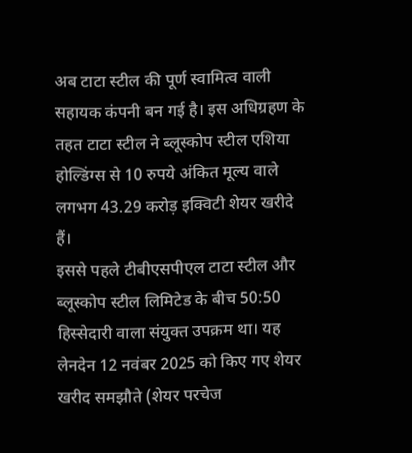अब टाटा स्टील की पूर्ण स्वामित्व वाली सहायक कंपनी बन गई है। इस अधिग्रहण के तहत टाटा स्टील ने ब्लूस्कोप स्टील एशिया होल्डिंग्स से 10 रुपये अंकित मूल्य वाले लगभग 43.29 करोड़ इक्विटी शेयर खरीदे हैं।
इससे पहले टीबीएसपीएल टाटा स्टील और ब्लूस्कोप स्टील लिमिटेड के बीच 50:50 हिस्सेदारी वाला संयुक्त उपक्रम था। यह लेनदेन 12 नवंबर 2025 को किए गए शेयर खरीद समझौते (शेयर परचेज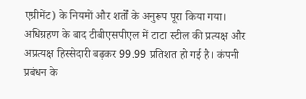एग्रीमेंट) के नियमों और शर्तों के अनुरूप पूरा किया गया।
अधिग्रहण के बाद टीबीएसपीएल में टाटा स्टील की प्रत्यक्ष और अप्रत्यक्ष हिस्सेदारी बढ़कर 99.99 प्रतिशत हो गई है। कंपनी प्रबंधन के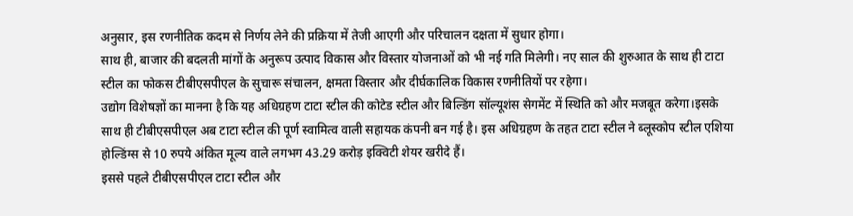अनुसार, इस रणनीतिक कदम से निर्णय लेने की प्रक्रिया में तेजी आएगी और परिचालन दक्षता में सुधार होगा।
साथ ही, बाजार की बदलती मांगों के अनुरूप उत्पाद विकास और विस्तार योजनाओं को भी नई गति मिलेगी। नए साल की शुरुआत के साथ ही टाटा स्टील का फोकस टीबीएसपीएल के सुचारू संचालन, क्षमता विस्तार और दीर्घकालिक विकास रणनीतियों पर रहेगा।
उद्योग विशेषज्ञों का मानना है कि यह अधिग्रहण टाटा स्टील की कोटेड स्टील और बिल्डिंग सॉल्यूशंस सेगमेंट में स्थिति को और मजबूत करेगा।इसके साथ ही टीबीएसपीएल अब टाटा स्टील की पूर्ण स्वामित्व वाली सहायक कंपनी बन गई है। इस अधिग्रहण के तहत टाटा स्टील ने ब्लूस्कोप स्टील एशिया होल्डिंग्स से 10 रुपये अंकित मूल्य वाले लगभग 43.29 करोड़ इक्विटी शेयर खरीदे हैं।
इससे पहले टीबीएसपीएल टाटा स्टील और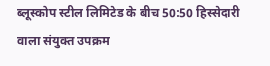ब्लूस्कोप स्टील लिमिटेड के बीच 50:50 हिस्सेदारी वाला संयुक्त उपक्रम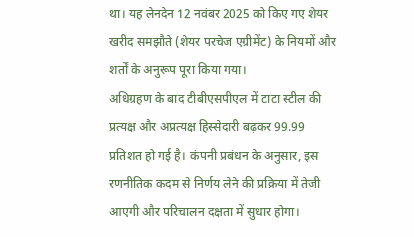था। यह लेनदेन 12 नवंबर 2025 को किए गए शेयर खरीद समझौते (शेयर परचेज एग्रीमेंट) के नियमों और शर्तों के अनुरूप पूरा किया गया।
अधिग्रहण के बाद टीबीएसपीएल में टाटा स्टील की प्रत्यक्ष और अप्रत्यक्ष हिस्सेदारी बढ़कर 99.99 प्रतिशत हो गई है। कंपनी प्रबंधन के अनुसार, इस रणनीतिक कदम से निर्णय लेने की प्रक्रिया में तेजी आएगी और परिचालन दक्षता में सुधार होगा।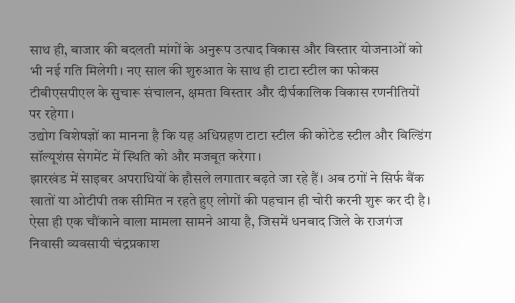साथ ही, बाजार की बदलती मांगों के अनुरूप उत्पाद विकास और विस्तार योजनाओं को भी नई गति मिलेगी। नए साल की शुरुआत के साथ ही टाटा स्टील का फोकस टीबीएसपीएल के सुचारू संचालन, क्षमता विस्तार और दीर्घकालिक विकास रणनीतियों पर रहेगा।
उद्योग विशेषज्ञों का मानना है कि यह अधिग्रहण टाटा स्टील की कोटेड स्टील और बिल्डिंग सॉल्यूशंस सेगमेंट में स्थिति को और मजबूत करेगा।
झारखंड में साइबर अपराधियों के हौसले लगातार बढ़ते जा रहे हैं। अब ठगों ने सिर्फ बैंक खातों या ओटीपी तक सीमित न रहते हुए लोगों की पहचान ही चोरी करनी शुरू कर दी है।
ऐसा ही एक चौंकाने वाला मामला सामने आया है, जिसमें धनबाद जिले के राजगंज निवासी व्यवसायी चंद्रप्रकाश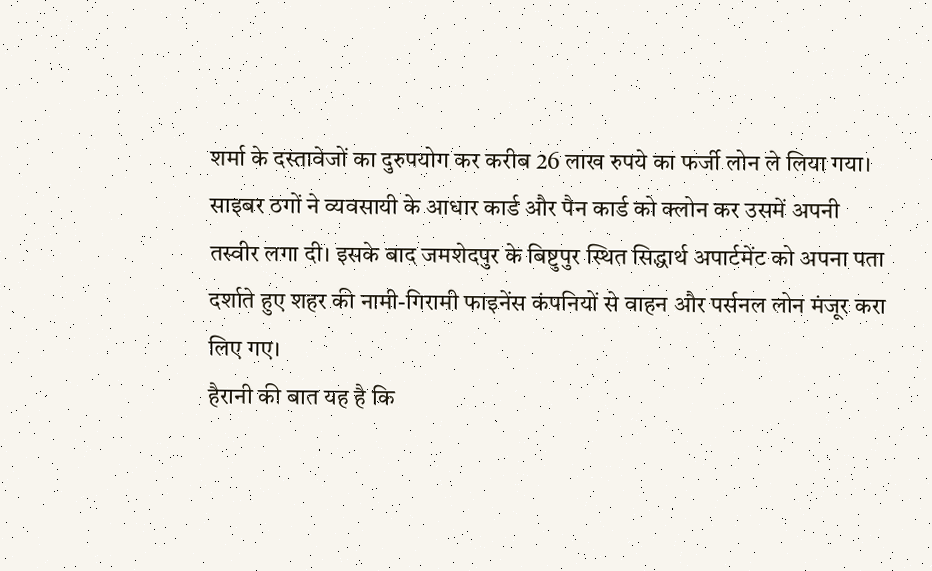शर्मा के दस्तावेजों का दुरुपयोग कर करीब 26 लाख रुपये का फर्जी लोन ले लिया गया।
साइबर ठगों ने व्यवसायी के आधार कार्ड और पैन कार्ड को क्लोन कर उसमें अपनी तस्वीर लगा दी। इसके बाद जमशेदपुर के बिष्टुपुर स्थित सिद्धार्थ अपार्टमेंट को अपना पता दर्शाते हुए शहर की नामी-गिरामी फाइनेंस कंपनियों से वाहन और पर्सनल लोन मंजूर करा लिए गए।
हैरानी की बात यह है कि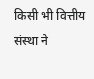किसी भी वित्तीय संस्था ने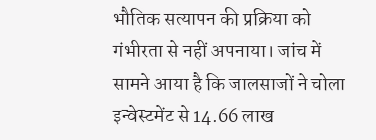भौतिक सत्यापन की प्रक्रिया को गंभीरता से नहीं अपनाया। जांच में सामने आया है कि जालसाजों ने चोला इन्वेस्टमेंट से 14.66 लाख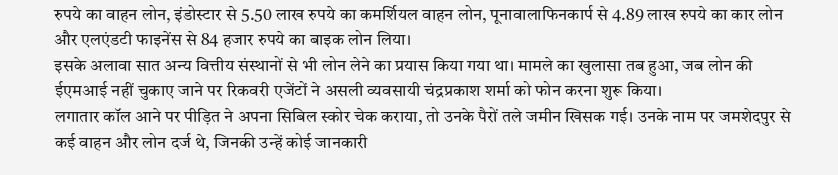रुपये का वाहन लोन, इंडोस्टार से 5.50 लाख रुपये का कमर्शियल वाहन लोन, पूनावालाफिनकार्प से 4.89 लाख रुपये का कार लोन और एलएंडटी फाइनेंस से 84 हजार रुपये का बाइक लोन लिया।
इसके अलावा सात अन्य वित्तीय संस्थानों से भी लोन लेने का प्रयास किया गया था। मामले का खुलासा तब हुआ, जब लोन की ईएमआई नहीं चुकाए जाने पर रिकवरी एजेंटों ने असली व्यवसायी चंद्रप्रकाश शर्मा को फोन करना शुरू किया।
लगातार कॉल आने पर पीड़ित ने अपना सिबिल स्कोर चेक कराया, तो उनके पैरों तले जमीन खिसक गई। उनके नाम पर जमशेदपुर से कई वाहन और लोन दर्ज थे, जिनकी उन्हें कोई जानकारी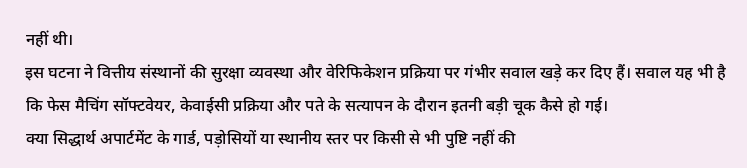नहीं थी।
इस घटना ने वित्तीय संस्थानों की सुरक्षा व्यवस्था और वेरिफिकेशन प्रक्रिया पर गंभीर सवाल खड़े कर दिए हैं। सवाल यह भी है कि फेस मैचिंग सॉफ्टवेयर, केवाईसी प्रक्रिया और पते के सत्यापन के दौरान इतनी बड़ी चूक कैसे हो गई।
क्या सिद्धार्थ अपार्टमेंट के गार्ड, पड़ोसियों या स्थानीय स्तर पर किसी से भी पुष्टि नहीं की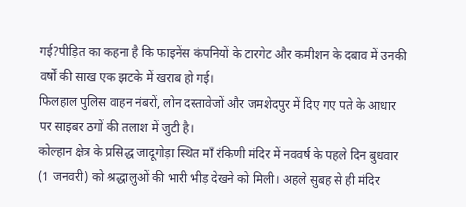गई?पीड़ित का कहना है कि फाइनेंस कंपनियों के टारगेट और कमीशन के दबाव में उनकी वर्षों की साख एक झटके में खराब हो गई।
फिलहाल पुलिस वाहन नंबरों, लोन दस्तावेजों और जमशेदपुर में दिए गए पते के आधार पर साइबर ठगों की तलाश में जुटी है।
कोल्हान क्षेत्र के प्रसिद्ध जादूगोड़ा स्थित माँ रंकिणी मंदिर में नववर्ष के पहले दिन बुधवार (1 जनवरी) को श्रद्धालुओं की भारी भीड़ देखने को मिली। अहले सुबह से ही मंदिर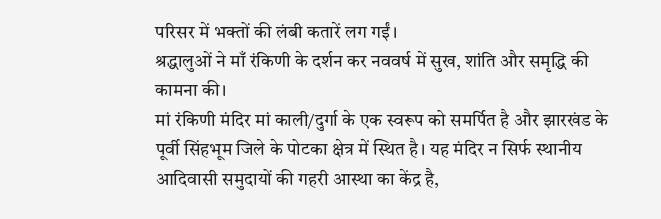परिसर में भक्तों की लंबी कतारें लग गईं।
श्रद्धालुओं ने माँ रंकिणी के दर्शन कर नववर्ष में सुख, शांति और समृद्धि की कामना की।
मां रंकिणी मंदिर मां काली/दुर्गा के एक स्वरूप को समर्पित है और झारखंड के पूर्वी सिंहभूम जिले के पोटका क्षेत्र में स्थित है। यह मंदिर न सिर्फ स्थानीय आदिवासी समुदायों की गहरी आस्था का केंद्र है,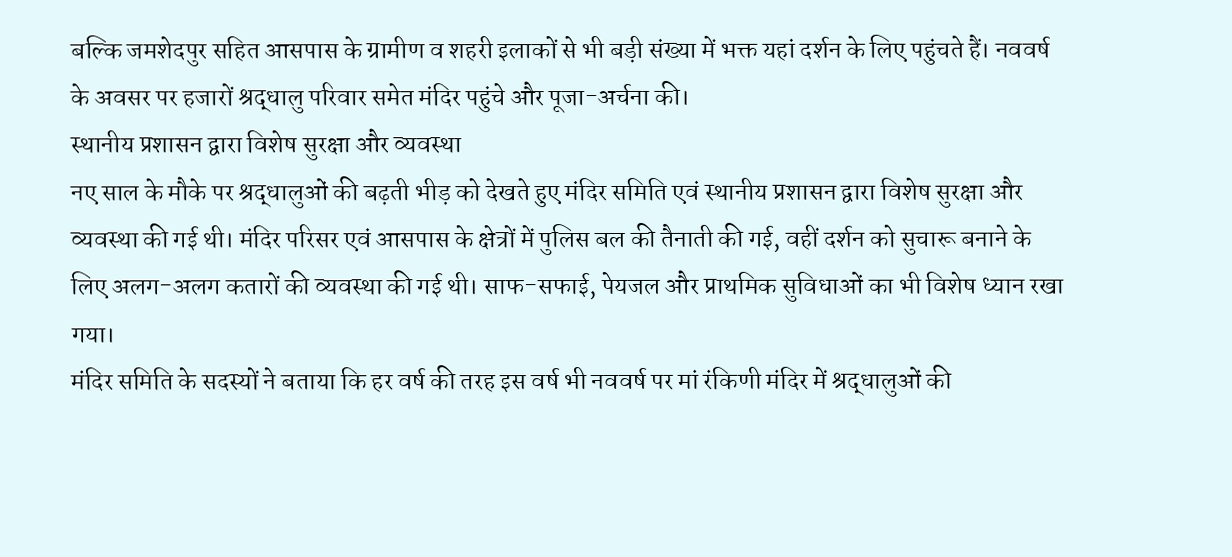बल्कि जमशेदपुर सहित आसपास के ग्रामीण व शहरी इलाकों से भी बड़ी संख्या में भक्त यहां दर्शन के लिए पहुंचते हैं। नववर्ष के अवसर पर हजारों श्रद्धालु परिवार समेत मंदिर पहुंचे और पूजा-अर्चना की।
स्थानीय प्रशासन द्वारा विशेष सुरक्षा और व्यवस्था
नए साल के मौके पर श्रद्धालुओं की बढ़ती भीड़ को देखते हुए मंदिर समिति एवं स्थानीय प्रशासन द्वारा विशेष सुरक्षा और व्यवस्था की गई थी। मंदिर परिसर एवं आसपास के क्षेत्रों में पुलिस बल की तैनाती की गई, वहीं दर्शन को सुचारू बनाने के लिए अलग-अलग कतारों की व्यवस्था की गई थी। साफ-सफाई, पेयजल और प्राथमिक सुविधाओं का भी विशेष ध्यान रखा गया।
मंदिर समिति के सदस्यों ने बताया कि हर वर्ष की तरह इस वर्ष भी नववर्ष पर मां रंकिणी मंदिर में श्रद्धालुओं की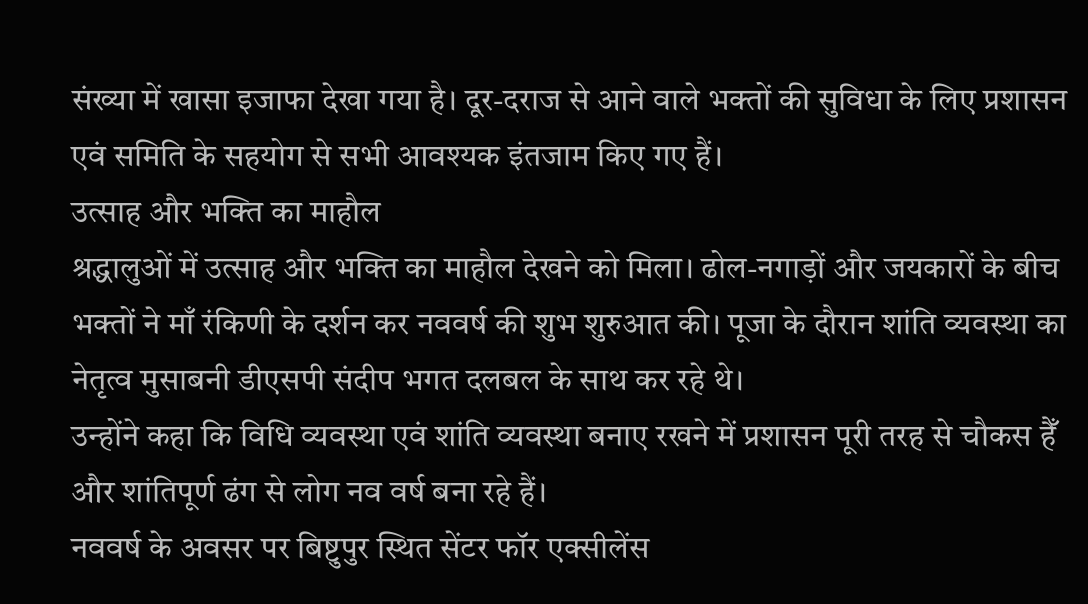संख्या में खासा इजाफा देखा गया है। दूर-दराज से आने वाले भक्तों की सुविधा के लिए प्रशासन एवं समिति के सहयोग से सभी आवश्यक इंतजाम किए गए हैं।
उत्साह और भक्ति का माहौल
श्रद्धालुओं में उत्साह और भक्ति का माहौल देखने को मिला। ढोल-नगाड़ों और जयकारों के बीच भक्तों ने माँ रंकिणी के दर्शन कर नववर्ष की शुभ शुरुआत की। पूजा के दौरान शांति व्यवस्था का नेतृत्व मुसाबनी डीएसपी संदीप भगत दलबल के साथ कर रहे थे।
उन्होंने कहा कि विधि व्यवस्था एवं शांति व्यवस्था बनाए रखने में प्रशासन पूरी तरह से चौकस हैँ और शांतिपूर्ण ढंग से लोग नव वर्ष बना रहे हैं।
नववर्ष के अवसर पर बिष्टुपुर स्थित सेंटर फॉर एक्सीलेंस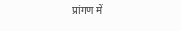प्रांगण में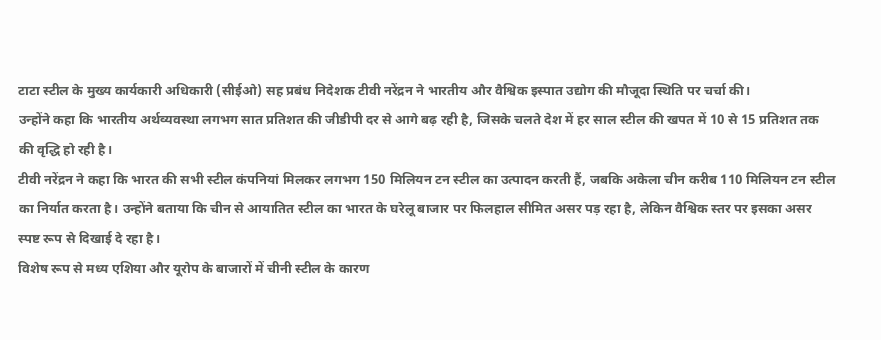टाटा स्टील के मुख्य कार्यकारी अधिकारी (सीईओ) सह प्रबंध निदेशक टीवी नरेंद्रन ने भारतीय और वैश्विक इस्पात उद्योग की मौजूदा स्थिति पर चर्चा की।
उन्होंने कहा कि भारतीय अर्थव्यवस्था लगभग सात प्रतिशत की जीडीपी दर से आगे बढ़ रही है, जिसके चलते देश में हर साल स्टील की खपत में 10 से 15 प्रतिशत तक की वृद्धि हो रही है।
टीवी नरेंद्रन ने कहा कि भारत की सभी स्टील कंपनियां मिलकर लगभग 150 मिलियन टन स्टील का उत्पादन करती हैं, जबकि अकेला चीन करीब 110 मिलियन टन स्टील का निर्यात करता है। उन्होंने बताया कि चीन से आयातित स्टील का भारत के घरेलू बाजार पर फिलहाल सीमित असर पड़ रहा है, लेकिन वैश्विक स्तर पर इसका असर स्पष्ट रूप से दिखाई दे रहा है।
विशेष रूप से मध्य एशिया और यूरोप के बाजारों में चीनी स्टील के कारण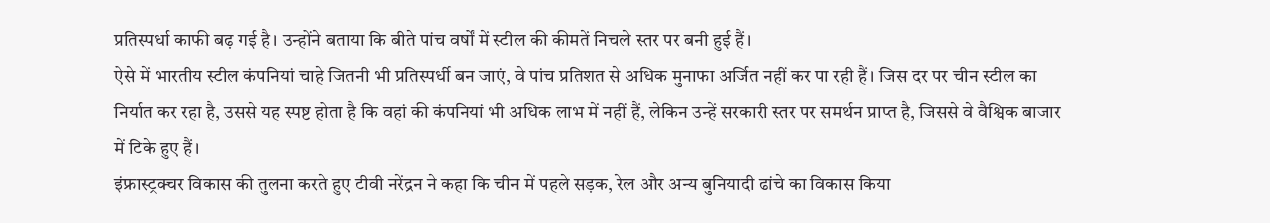प्रतिस्पर्धा काफी बढ़ गई है। उन्होंने बताया कि बीते पांच वर्षों में स्टील की कीमतें निचले स्तर पर बनी हुई हैं।
ऐसे में भारतीय स्टील कंपनियां चाहे जितनी भी प्रतिस्पर्धी बन जाएं, वे पांच प्रतिशत से अधिक मुनाफा अर्जित नहीं कर पा रही हैं। जिस दर पर चीन स्टील का निर्यात कर रहा है, उससे यह स्पष्ट होता है कि वहां की कंपनियां भी अधिक लाभ में नहीं हैं, लेकिन उन्हें सरकारी स्तर पर समर्थन प्राप्त है, जिससे वे वैश्विक बाजार में टिके हुए हैं।
इंफ्रास्ट्रक्चर विकास की तुलना करते हुए टीवी नरेंद्रन ने कहा कि चीन में पहले सड़क, रेल और अन्य बुनियादी ढांचे का विकास किया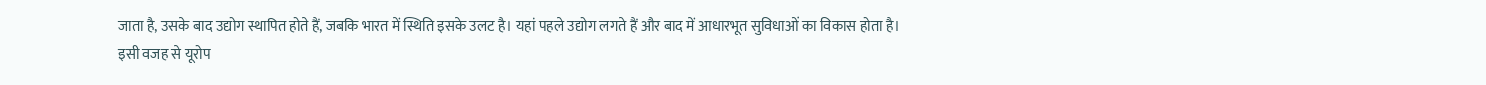जाता है, उसके बाद उद्योग स्थापित होते हैं, जबकि भारत में स्थिति इसके उलट है। यहां पहले उद्योग लगते हैं और बाद में आधारभूत सुविधाओं का विकास होता है।
इसी वजह से यूरोप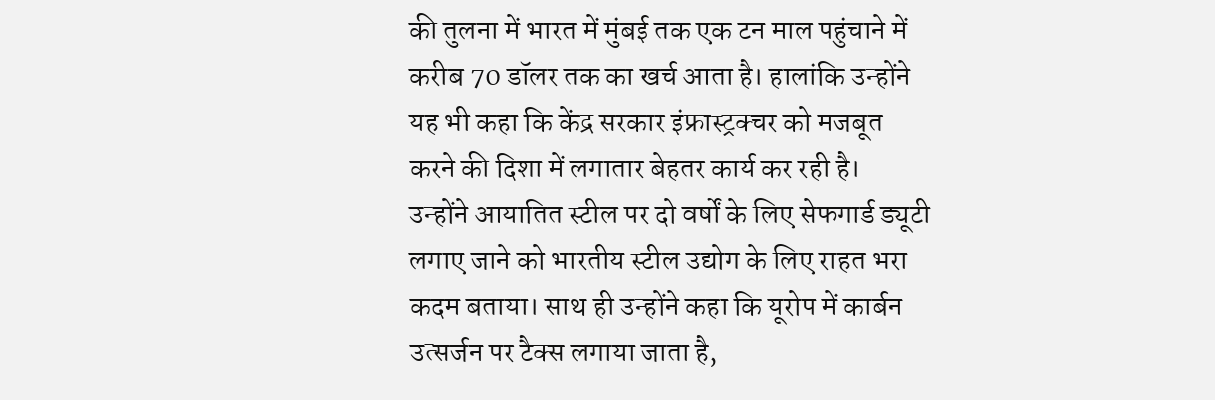की तुलना में भारत में मुंबई तक एक टन माल पहुंचाने में करीब 70 डॉलर तक का खर्च आता है। हालांकि उन्होंने यह भी कहा कि केंद्र सरकार इंफ्रास्ट्रक्चर को मजबूत करने की दिशा में लगातार बेहतर कार्य कर रही है।
उन्होंने आयातित स्टील पर दो वर्षों के लिए सेफगार्ड ड्यूटी लगाए जाने को भारतीय स्टील उद्योग के लिए राहत भरा कदम बताया। साथ ही उन्होंने कहा कि यूरोप में कार्बन उत्सर्जन पर टैक्स लगाया जाता है,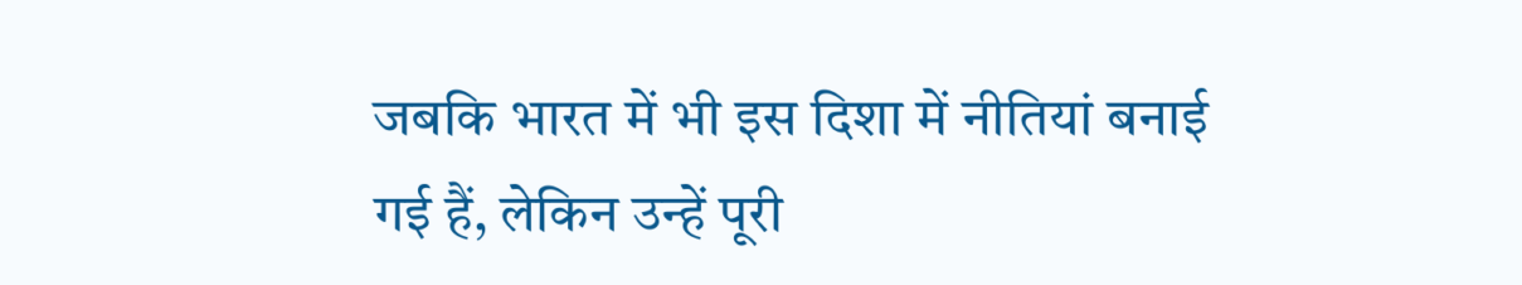जबकि भारत में भी इस दिशा में नीतियां बनाई गई हैं, लेकिन उन्हें पूरी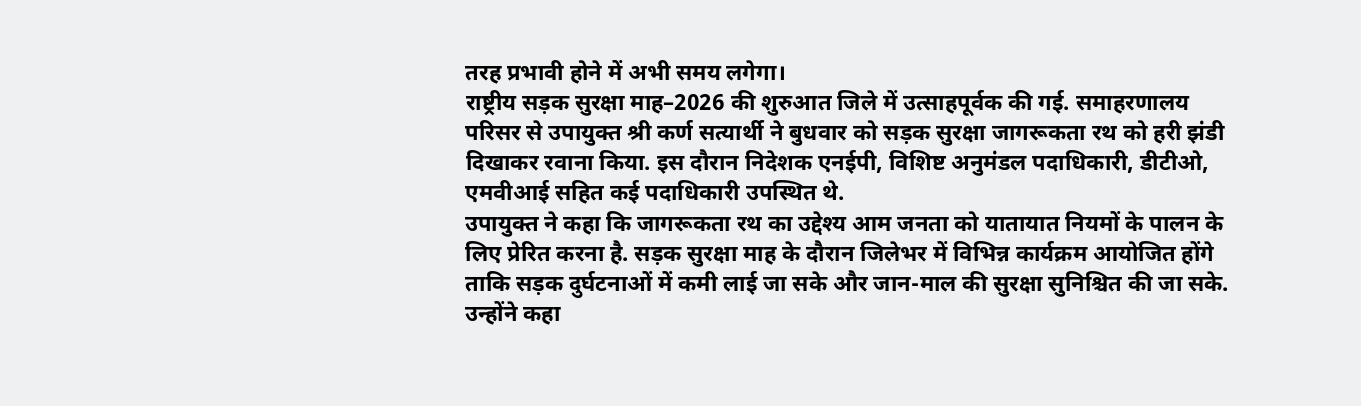तरह प्रभावी होने में अभी समय लगेगा।
राष्ट्रीय सड़क सुरक्षा माह–2026 की शुरुआत जिले में उत्साहपूर्वक की गई. समाहरणालय परिसर से उपायुक्त श्री कर्ण सत्यार्थी ने बुधवार को सड़क सुरक्षा जागरूकता रथ को हरी झंडी दिखाकर रवाना किया. इस दौरान निदेशक एनईपी, विशिष्ट अनुमंडल पदाधिकारी, डीटीओ, एमवीआई सहित कई पदाधिकारी उपस्थित थे.
उपायुक्त ने कहा कि जागरूकता रथ का उद्देश्य आम जनता को यातायात नियमों के पालन के लिए प्रेरित करना है. सड़क सुरक्षा माह के दौरान जिलेभर में विभिन्न कार्यक्रम आयोजित होंगे ताकि सड़क दुर्घटनाओं में कमी लाई जा सके और जान-माल की सुरक्षा सुनिश्चित की जा सके. उन्होंने कहा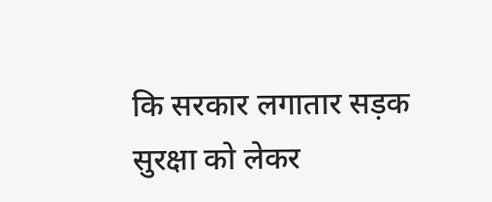कि सरकार लगातार सड़क सुरक्षा को लेकर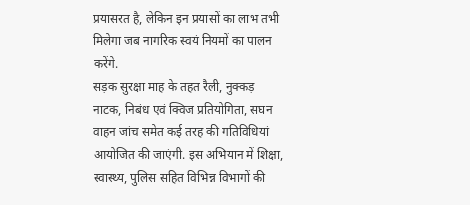प्रयासरत है, लेकिन इन प्रयासों का लाभ तभी मिलेगा जब नागरिक स्वयं नियमों का पालन करेंगे.
सड़क सुरक्षा माह के तहत रैली, नुक्कड़ नाटक, निबंध एवं क्विज प्रतियोगिता, सघन वाहन जांच समेत कई तरह की गतिविधियां आयोजित की जाएंगी. इस अभियान में शिक्षा, स्वास्थ्य, पुलिस सहित विभिन्न विभागों की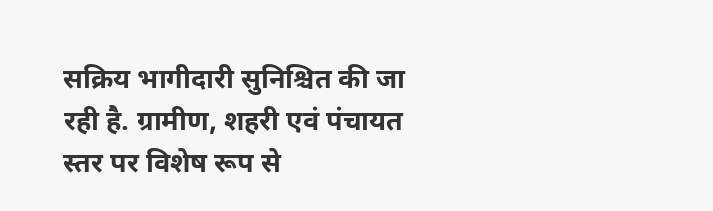सक्रिय भागीदारी सुनिश्चित की जा रही है. ग्रामीण, शहरी एवं पंचायत स्तर पर विशेष रूप से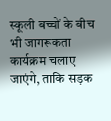स्कूली बच्चों के बीच भी जागरूकता कार्यक्रम चलाए जाएंगे, ताकि सड़क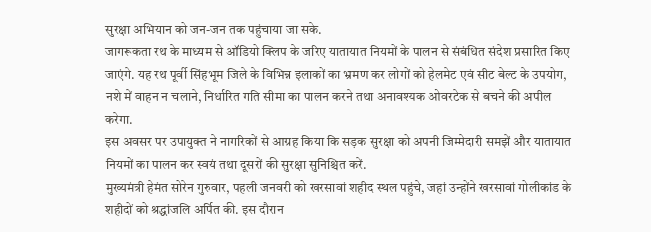सुरक्षा अभियान को जन-जन तक पहुंचाया जा सके.
जागरूकता रथ के माध्यम से ऑडियो क्लिप के जरिए यातायात नियमों के पालन से संबंधित संदेश प्रसारित किए जाएंगे. यह रथ पूर्वी सिंहभूम जिले के विभिन्न इलाकों का भ्रमण कर लोगों को हेलमेट एवं सीट बेल्ट के उपयोग, नशे में वाहन न चलाने, निर्धारित गति सीमा का पालन करने तथा अनावश्यक ओवरटेक से बचने की अपील करेगा.
इस अवसर पर उपायुक्त ने नागरिकों से आग्रह किया कि सड़क सुरक्षा को अपनी जिम्मेदारी समझें और यातायात नियमों का पालन कर स्वयं तथा दूसरों की सुरक्षा सुनिश्चित करें.
मुख्यमंत्री हेमंत सोरेन गुरुवार, पहली जनवरी को खरसावां शहीद स्थल पहुंचे, जहां उन्होंने खरसावां गोलीकांड के शहीदों को श्रद्धांजलि अर्पित की. इस दौरान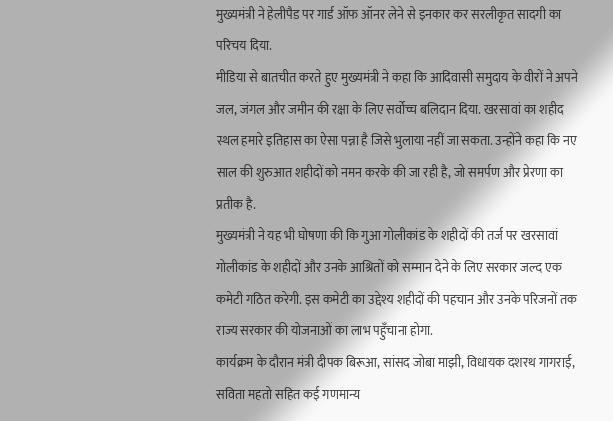मुख्यमंत्री ने हेलीपैड पर गार्ड ऑफ ऑनर लेने से इनकार कर सरलीकृत सादगी का परिचय दिया.
मीडिया से बातचीत करते हुए मुख्यमंत्री ने कहा कि आदिवासी समुदाय के वीरों ने अपने जल, जंगल और जमीन की रक्षा के लिए सर्वोच्च बलिदान दिया. खरसावां का शहीद स्थल हमारे इतिहास का ऐसा पन्ना है जिसे भुलाया नहीं जा सकता. उन्होंने कहा कि नए साल की शुरुआत शहीदों को नमन करके की जा रही है, जो समर्पण और प्रेरणा का प्रतीक है.
मुख्यमंत्री ने यह भी घोषणा की कि गुआ गोलीकांड के शहीदों की तर्ज पर खरसावां गोलीकांड के शहीदों और उनके आश्रितों को सम्मान देने के लिए सरकार जल्द एक कमेटी गठित करेगी. इस कमेटी का उद्देश्य शहीदों की पहचान और उनके परिजनों तक राज्य सरकार की योजनाओं का लाभ पहुँचाना होगा.
कार्यक्रम के दौरान मंत्री दीपक बिरूआ, सांसद जोबा माझी, विधायक दशरथ गागराई, सविता महतो सहित कई गणमान्य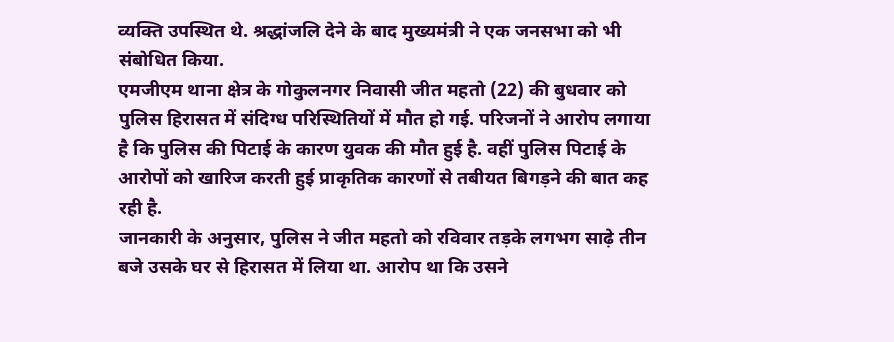व्यक्ति उपस्थित थे. श्रद्धांजलि देने के बाद मुख्यमंत्री ने एक जनसभा को भी संबोधित किया.
एमजीएम थाना क्षेत्र के गोकुलनगर निवासी जीत महतो (22) की बुधवार को पुलिस हिरासत में संदिग्ध परिस्थितियों में मौत हो गई. परिजनों ने आरोप लगाया है कि पुलिस की पिटाई के कारण युवक की मौत हुई है. वहीं पुलिस पिटाई के आरोपों को खारिज करती हुई प्राकृतिक कारणों से तबीयत बिगड़ने की बात कह रही है.
जानकारी के अनुसार, पुलिस ने जीत महतो को रविवार तड़के लगभग साढ़े तीन बजे उसके घर से हिरासत में लिया था. आरोप था कि उसने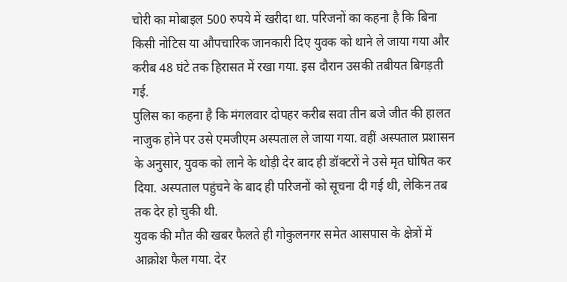चोरी का मोबाइल 500 रुपये में खरीदा था. परिजनों का कहना है कि बिना किसी नोटिस या औपचारिक जानकारी दिए युवक को थाने ले जाया गया और करीब 48 घंटे तक हिरासत में रखा गया. इस दौरान उसकी तबीयत बिगड़ती गई.
पुलिस का कहना है कि मंगलवार दोपहर करीब सवा तीन बजे जीत की हालत नाजुक होने पर उसे एमजीएम अस्पताल ले जाया गया. वहीं अस्पताल प्रशासन के अनुसार, युवक को लाने के थोड़ी देर बाद ही डॉक्टरों ने उसे मृत घोषित कर दिया. अस्पताल पहुंचने के बाद ही परिजनों को सूचना दी गई थी, लेकिन तब तक देर हो चुकी थी.
युवक की मौत की खबर फैलते ही गोकुलनगर समेत आसपास के क्षेत्रों में आक्रोश फैल गया. देर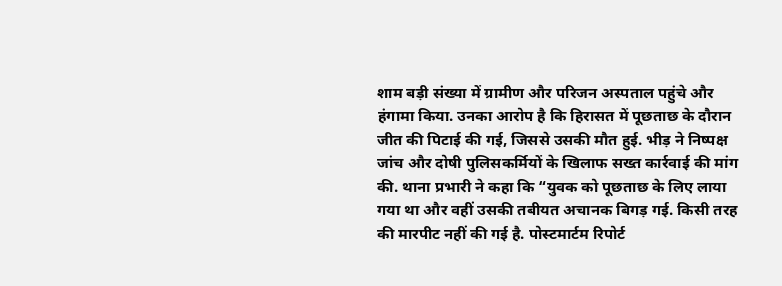शाम बड़ी संख्या में ग्रामीण और परिजन अस्पताल पहुंचे और हंगामा किया. उनका आरोप है कि हिरासत में पूछताछ के दौरान जीत की पिटाई की गई, जिससे उसकी मौत हुई. भीड़ ने निष्पक्ष जांच और दोषी पुलिसकर्मियों के खिलाफ सख्त कार्रवाई की मांग की. थाना प्रभारी ने कहा कि “युवक को पूछताछ के लिए लाया गया था और वहीं उसकी तबीयत अचानक बिगड़ गई. किसी तरह की मारपीट नहीं की गई है. पोस्टमार्टम रिपोर्ट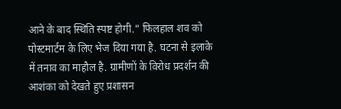आने के बाद स्थिति स्पष्ट होगी.” फिलहाल शव को पोस्टमार्टम के लिए भेज दिया गया है. घटना से इलाके में तनाव का माहौल है. ग्रामीणों के विरोध प्रदर्शन की आशंका को देखते हुए प्रशासन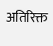अतिरिक्त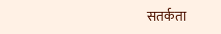सतर्कता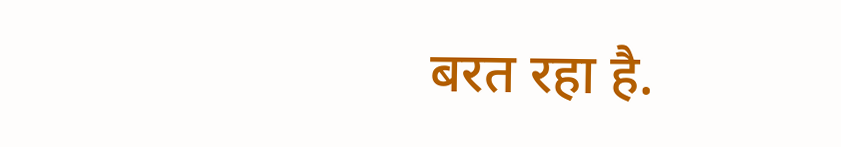बरत रहा है.